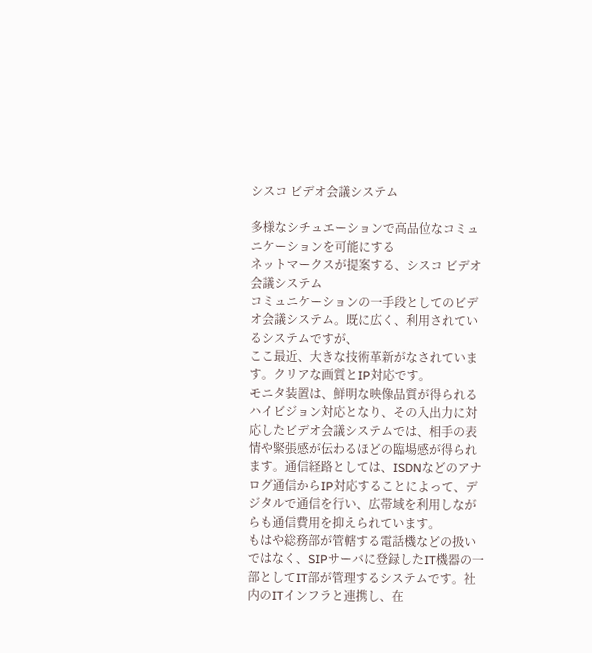シスコ ビデオ会議システム

多様なシチュエーションで高品位なコミュニケーションを可能にする
ネットマークスが提案する、シスコ ビデオ会議システム
コミュニケーションの一手段としてのビデオ会議システム。既に広く、利用されているシステムですが、
ここ最近、大きな技術革新がなされています。クリアな画質とIP対応です。
モニタ装置は、鮮明な映像品質が得られるハイビジョン対応となり、その入出力に対応したビデオ会議システムでは、相手の表情や緊張感が伝わるほどの臨場感が得られます。通信経路としては、ISDNなどのアナログ通信からIP対応することによって、デジタルで通信を行い、広帯域を利用しながらも通信費用を抑えられています。
もはや総務部が管轄する電話機などの扱いではなく、SIPサーバに登録したIT機器の一部としてIT部が管理するシステムです。社内のITインフラと連携し、在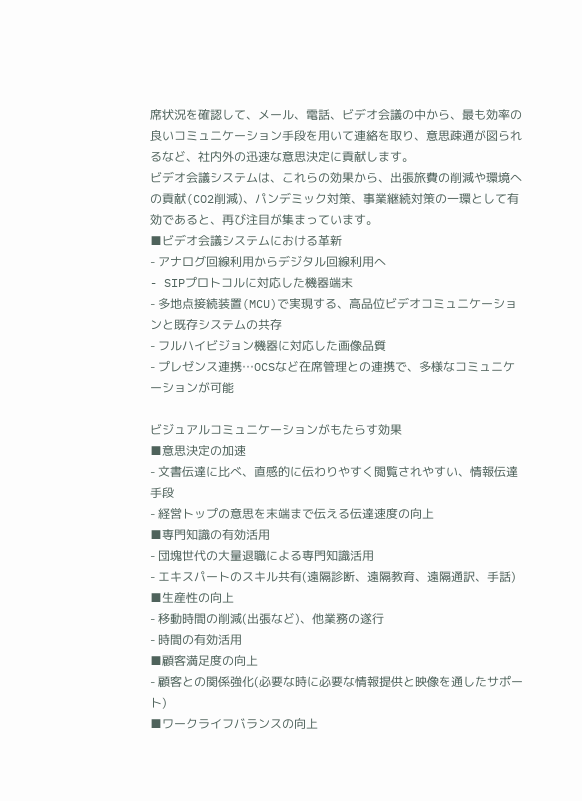席状況を確認して、メール、電話、ビデオ会議の中から、最も効率の良いコミュニケーション手段を用いて連絡を取り、意思疎通が図られるなど、社内外の迅速な意思決定に貢献します。
ビデオ会議システムは、これらの効果から、出張旅費の削減や環境への貢献(CO2削減)、パンデミック対策、事業継続対策の一環として有効であると、再び注目が集まっています。
■ビデオ会議システムにおける革新
- アナログ回線利用からデジタル回線利用へ
- SIPプロトコルに対応した機器端末
- 多地点接続装置(MCU)で実現する、高品位ビデオコミュニケーションと既存システムの共存
- フルハイビジョン機器に対応した画像品質
- プレゼンス連携…OCSなど在席管理との連携で、多様なコミュニケーションが可能

ビジュアルコミュニケーションがもたらす効果
■意思決定の加速
- 文書伝達に比べ、直感的に伝わりやすく閲覧されやすい、情報伝達手段
- 経営トップの意思を末端まで伝える伝達速度の向上
■専門知識の有効活用
- 団塊世代の大量退職による専門知識活用
- エキスパートのスキル共有(遠隔診断、遠隔教育、遠隔通訳、手話)
■生産性の向上
- 移動時間の削減(出張など)、他業務の遂行
- 時間の有効活用
■顧客満足度の向上
- 顧客との関係強化(必要な時に必要な情報提供と映像を通したサポート)
■ワークライフバランスの向上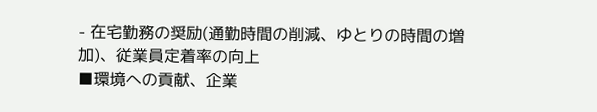- 在宅勤務の奨励(通勤時間の削減、ゆとりの時間の増加)、従業員定着率の向上
■環境への貢献、企業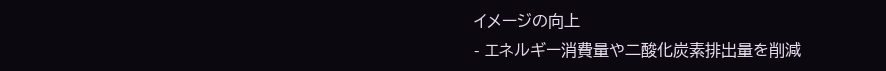イメージの向上
- エネルギー消費量や二酸化炭素排出量を削減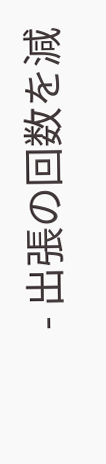- 出張の回数を減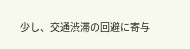少し、交通渋滞の回避に寄与